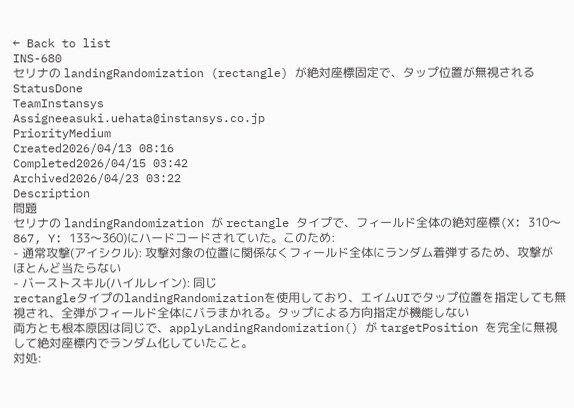← Back to list
INS-680
セリナの landingRandomization (rectangle) が絶対座標固定で、タップ位置が無視される
StatusDone
TeamInstansys
Assigneeasuki.uehata@instansys.co.jp
PriorityMedium
Created2026/04/13 08:16
Completed2026/04/15 03:42
Archived2026/04/23 03:22
Description
問題
セリナの landingRandomization が rectangle タイプで、フィールド全体の絶対座標(X: 310〜867, Y: 133〜360)にハードコードされていた。このため:
- 通常攻撃(アイシクル): 攻撃対象の位置に関係なくフィールド全体にランダム着弾するため、攻撃がほとんど当たらない
- バーストスキル(ハイルレイン): 同じ
rectangleタイプのlandingRandomizationを使用しており、エイムUIでタップ位置を指定しても無視され、全弾がフィールド全体にバラまかれる。タップによる方向指定が機能しない
両方とも根本原因は同じで、applyLandingRandomization() が targetPosition を完全に無視して絶対座標内でランダム化していたこと。
対処: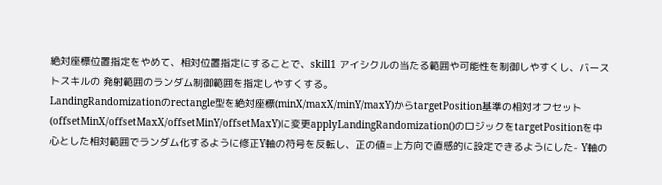絶対座標位置指定をやめて、相対位置指定にすることで、skill1 アイシクルの当たる範囲や可能性を制御しやすくし、バーストスキルの 発射範囲のランダム制御範囲を指定しやすくする。
LandingRandomizationのrectangle型を絶対座標(minX/maxX/minY/maxY)からtargetPosition基準の相対オフセット(offsetMinX/offsetMaxX/offsetMinY/offsetMaxY)に変更applyLandingRandomization()のロジックをtargetPositionを中心とした相対範囲でランダム化するように修正Y軸の符号を反転し、正の値=上方向で直感的に設定できるようにした- Y軸の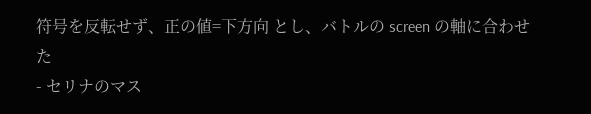符号を反転せず、正の値=下方向 とし、バトルの screen の軸に合わせた
- セリナのマス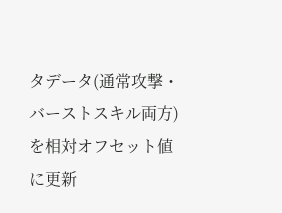タデータ(通常攻撃・バーストスキル両方)を相対オフセット値に更新